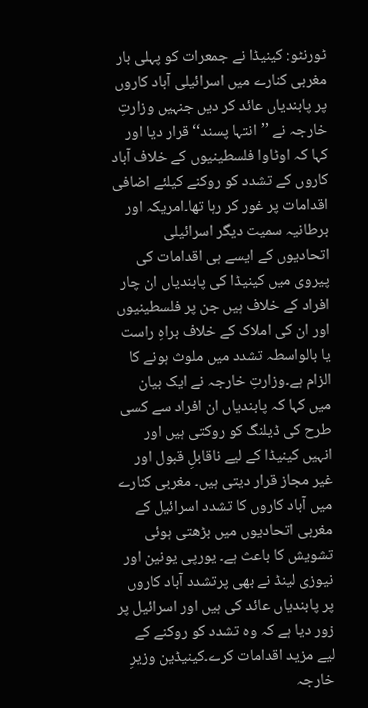ٹورنٹو: کینیڈا نے جمعرات کو پہلی بار مغربی کنارے میں اسرائیلی آباد کاروں پر پابندیاں عائد کر دیں جنہیں وزارتِ خارجہ نے ’’انتہا پسند‘‘ قرار دیا اور کہا کہ اوٹاوا فلسطینیوں کے خلاف آباد کاروں کے تشدد کو روکنے کیلئے اضافی اقدامات پر غور کر رہا تھا۔امریکہ اور برطانیہ سمیت دیگر اسرائیلی اتحادیوں کے ایسے ہی اقدامات کی پیروی میں کینیڈا کی پابندیاں ان چار افراد کے خلاف ہیں جن پر فلسطینیوں اور ان کی املاک کے خلاف براہِ راست یا بالواسطہ تشدد میں ملوث ہونے کا الزام ہے۔وزارتِ خارجہ نے ایک بیان میں کہا کہ پابندیاں ان افراد سے کسی طرح کی ڈیلنگ کو روکتی ہیں اور انہیں کینیڈا کے لیے ناقابلِ قبول اور غیر مجاز قرار دیتی ہیں۔ مغربی کنارے میں آباد کاروں کا تشدد اسرائیل کے مغربی اتحادیوں میں بڑھتی ہوئی تشویش کا باعث ہے۔ یورپی یونین اور نیوزی لینڈ نے بھی پرتشدد آباد کاروں پر پابندیاں عائد کی ہیں اور اسرائیل پر زور دیا ہے کہ وہ تشدد کو روکنے کے لیے مزید اقدامات کرے۔کینیڈین وزیرِ خارجہ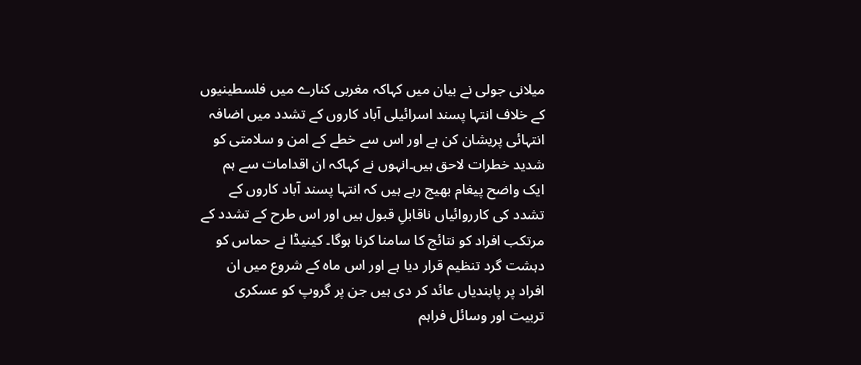میلانی جولی نے بیان میں کہاکہ مغربی کنارے میں فلسطینیوں کے خلاف انتہا پسند اسرائیلی آباد کاروں کے تشدد میں اضافہ انتہائی پریشان کن ہے اور اس سے خطے کے امن و سلامتی کو شدید خطرات لاحق ہیں۔انہوں نے کہاکہ ان اقدامات سے ہم ایک واضح پیغام بھیج رہے ہیں کہ انتہا پسند آباد کاروں کے تشدد کی کارروائیاں ناقابلِ قبول ہیں اور اس طرح کے تشدد کے مرتکب افراد کو نتائج کا سامنا کرنا ہوگا۔ کینیڈا نے حماس کو دہشت گرد تنظیم قرار دیا ہے اور اس ماہ کے شروع میں ان افراد پر پابندیاں عائد کر دی ہیں جن پر گروپ کو عسکری تربیت اور وسائل فراہم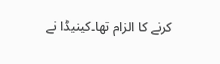کرنے کا الزام تھا۔کینیڈا نے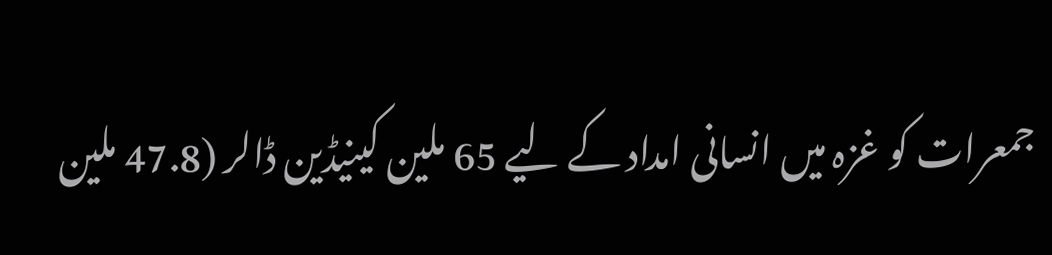جمعرات کو غزہ میں انسانی امداد کے لیے 65 ملین کینیڈین ڈالر (47.8 ملین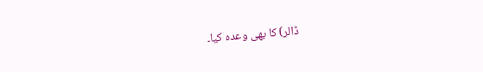ڈالر) کا بھی وعدہ کیا۔